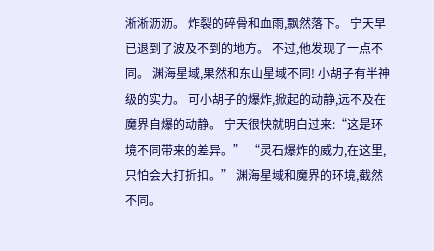淅淅沥沥。 炸裂的碎骨和血雨,飘然落下。 宁天早已退到了波及不到的地方。 不过,他发现了一点不同。 渊海星域,果然和东山星域不同! 小胡子有半神级的实力。 可小胡子的爆炸,掀起的动静,远不及在魔界自爆的动静。 宁天很快就明白过来:“这是环境不同带来的差异。” “灵石爆炸的威力,在这里,只怕会大打折扣。” 渊海星域和魔界的环境,截然不同。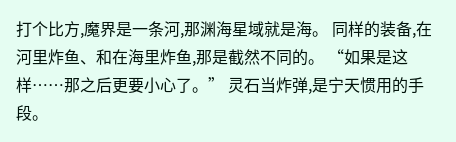打个比方,魔界是一条河,那渊海星域就是海。 同样的装备,在河里炸鱼、和在海里炸鱼,那是截然不同的。 “如果是这样……那之后更要小心了。” 灵石当炸弹,是宁天惯用的手段。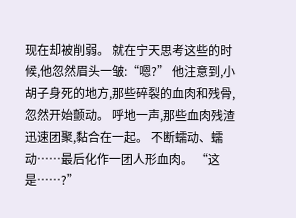现在却被削弱。 就在宁天思考这些的时候,他忽然眉头一皱:“嗯?” 他注意到,小胡子身死的地方,那些碎裂的血肉和残骨,忽然开始颤动。 呼地一声,那些血肉残渣迅速团聚,黏合在一起。 不断蠕动、蠕动……最后化作一团人形血肉。 “这是……?”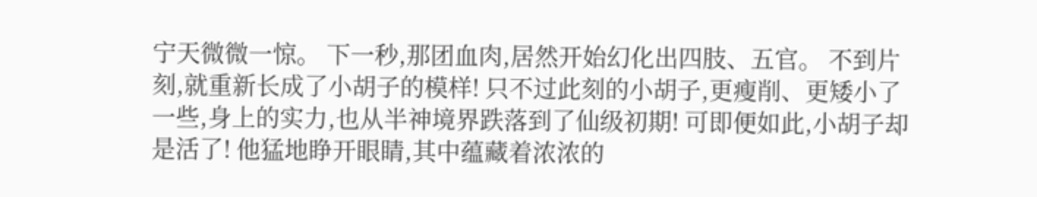宁天微微一惊。 下一秒,那团血肉,居然开始幻化出四肢、五官。 不到片刻,就重新长成了小胡子的模样! 只不过此刻的小胡子,更瘦削、更矮小了一些,身上的实力,也从半神境界跌落到了仙级初期! 可即便如此,小胡子却是活了! 他猛地睁开眼睛,其中蕴藏着浓浓的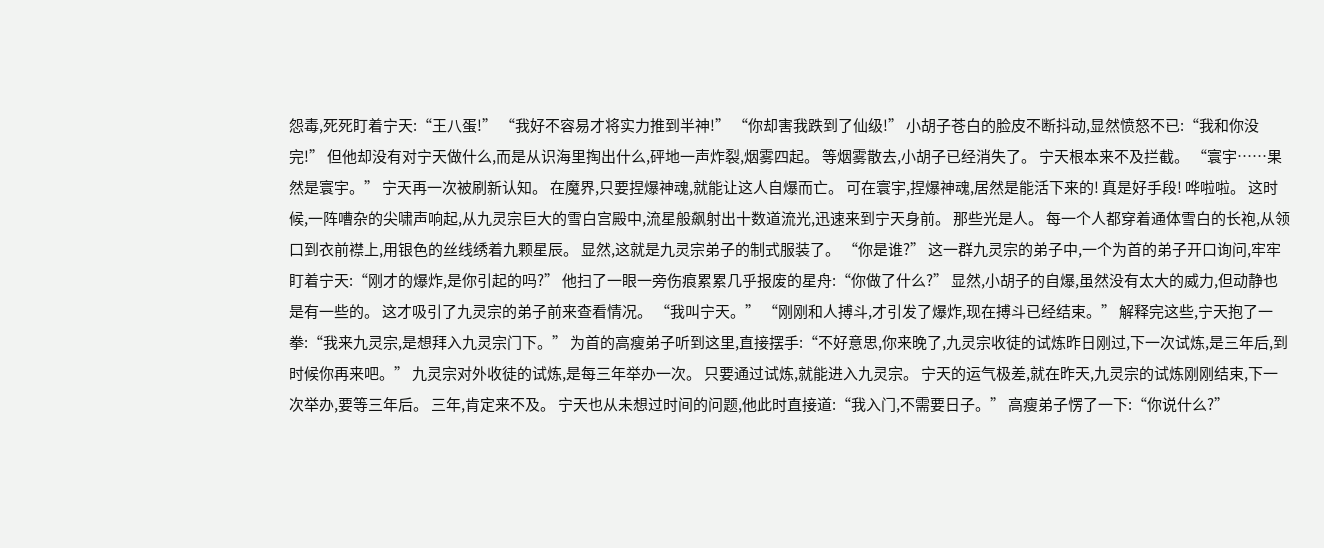怨毒,死死盯着宁天:“王八蛋!” “我好不容易才将实力推到半神!” “你却害我跌到了仙级!” 小胡子苍白的脸皮不断抖动,显然愤怒不已:“我和你没完!” 但他却没有对宁天做什么,而是从识海里掏出什么,砰地一声炸裂,烟雾四起。 等烟雾散去,小胡子已经消失了。 宁天根本来不及拦截。 “寰宇……果然是寰宇。” 宁天再一次被刷新认知。 在魔界,只要捏爆神魂,就能让这人自爆而亡。 可在寰宇,捏爆神魂,居然是能活下来的! 真是好手段! 哗啦啦。 这时候,一阵嘈杂的尖啸声响起,从九灵宗巨大的雪白宫殿中,流星般飙射出十数道流光,迅速来到宁天身前。 那些光是人。 每一个人都穿着通体雪白的长袍,从领口到衣前襟上,用银色的丝线绣着九颗星辰。 显然,这就是九灵宗弟子的制式服装了。 “你是谁?” 这一群九灵宗的弟子中,一个为首的弟子开口询问,牢牢盯着宁天:“刚才的爆炸,是你引起的吗?” 他扫了一眼一旁伤痕累累几乎报废的星舟:“你做了什么?” 显然,小胡子的自爆,虽然没有太大的威力,但动静也是有一些的。 这才吸引了九灵宗的弟子前来查看情况。 “我叫宁天。” “刚刚和人搏斗,才引发了爆炸,现在搏斗已经结束。” 解释完这些,宁天抱了一拳:“我来九灵宗,是想拜入九灵宗门下。” 为首的高瘦弟子听到这里,直接摆手:“不好意思,你来晚了,九灵宗收徒的试炼昨日刚过,下一次试炼,是三年后,到时候你再来吧。” 九灵宗对外收徒的试炼,是每三年举办一次。 只要通过试炼,就能进入九灵宗。 宁天的运气极差,就在昨天,九灵宗的试炼刚刚结束,下一次举办,要等三年后。 三年,肯定来不及。 宁天也从未想过时间的问题,他此时直接道:“我入门,不需要日子。” 高瘦弟子愣了一下:“你说什么?”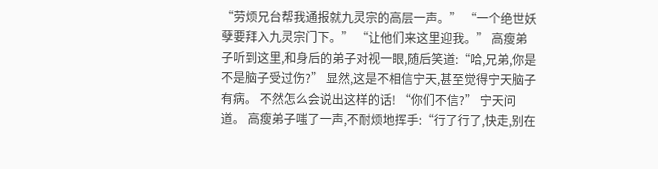“劳烦兄台帮我通报就九灵宗的高层一声。” “一个绝世妖孽要拜入九灵宗门下。” “让他们来这里迎我。” 高瘦弟子听到这里,和身后的弟子对视一眼,随后笑道:“哈,兄弟,你是不是脑子受过伤?” 显然,这是不相信宁天,甚至觉得宁天脑子有病。 不然怎么会说出这样的话! “你们不信?” 宁天问道。 高瘦弟子嗤了一声,不耐烦地挥手:“行了行了,快走,别在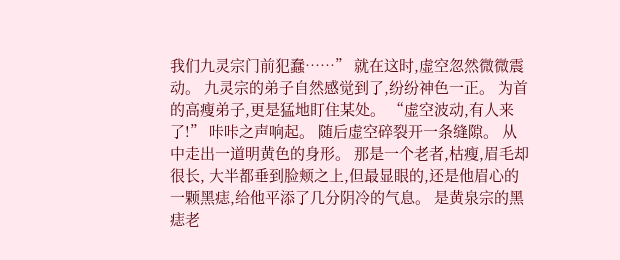我们九灵宗门前犯蠢……” 就在这时,虚空忽然微微震动。 九灵宗的弟子自然感觉到了,纷纷神色一正。 为首的高瘦弟子,更是猛地盯住某处。 “虚空波动,有人来了!” 咔咔之声响起。 随后虚空碎裂开一条缝隙。 从中走出一道明黄色的身形。 那是一个老者,枯瘦,眉毛却很长, 大半都垂到脸颊之上,但最显眼的,还是他眉心的一颗黑痣,给他平添了几分阴冷的气息。 是黄泉宗的黑痣老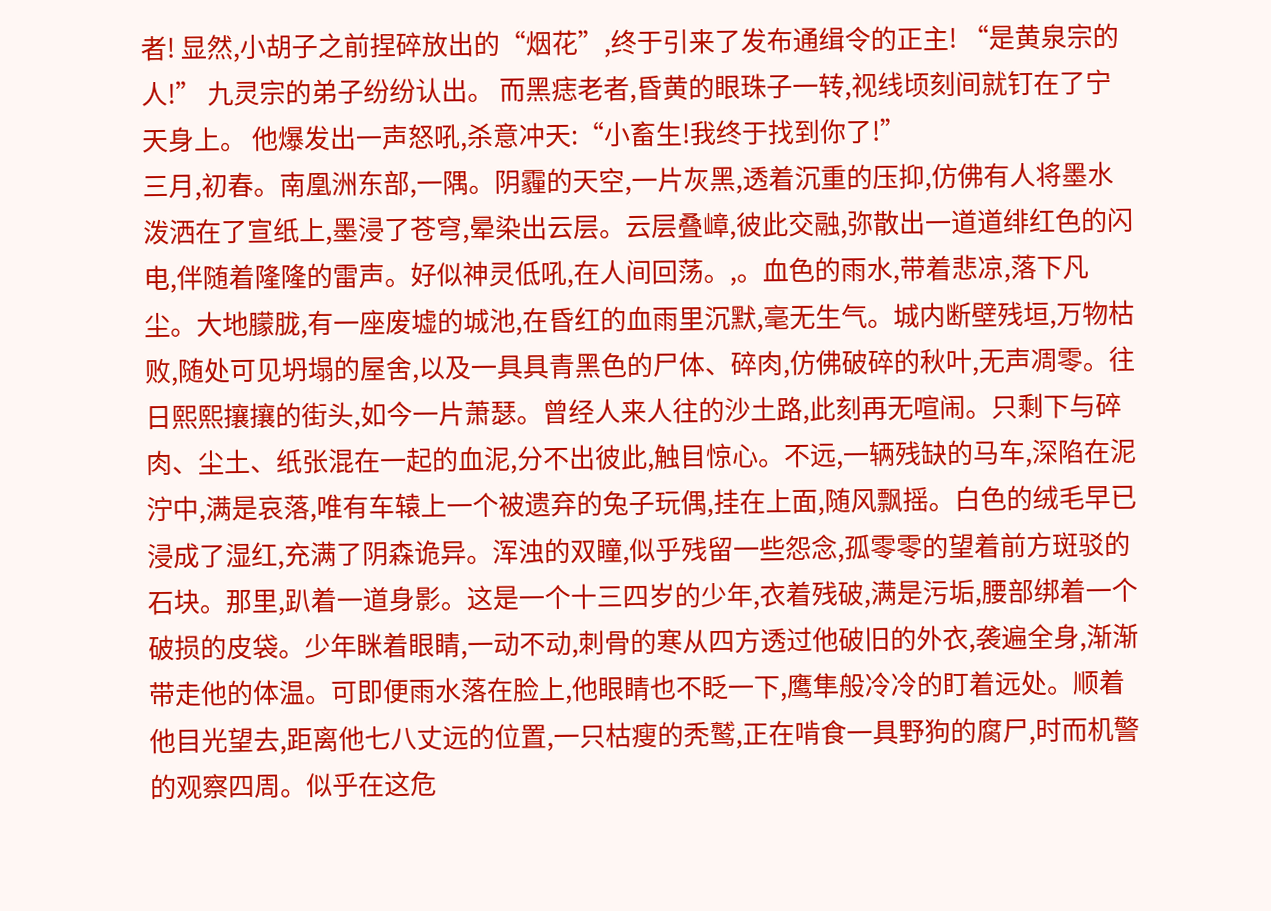者! 显然,小胡子之前捏碎放出的“烟花”,终于引来了发布通缉令的正主! “是黄泉宗的人!” 九灵宗的弟子纷纷认出。 而黑痣老者,昏黄的眼珠子一转,视线顷刻间就钉在了宁天身上。 他爆发出一声怒吼,杀意冲天:“小畜生!我终于找到你了!”
三月,初春。南凰洲东部,一隅。阴霾的天空,一片灰黑,透着沉重的压抑,仿佛有人将墨水泼洒在了宣纸上,墨浸了苍穹,晕染出云层。云层叠嶂,彼此交融,弥散出一道道绯红色的闪电,伴随着隆隆的雷声。好似神灵低吼,在人间回荡。,。血色的雨水,带着悲凉,落下凡尘。大地朦胧,有一座废墟的城池,在昏红的血雨里沉默,毫无生气。城内断壁残垣,万物枯败,随处可见坍塌的屋舍,以及一具具青黑色的尸体、碎肉,仿佛破碎的秋叶,无声凋零。往日熙熙攘攘的街头,如今一片萧瑟。曾经人来人往的沙土路,此刻再无喧闹。只剩下与碎肉、尘土、纸张混在一起的血泥,分不出彼此,触目惊心。不远,一辆残缺的马车,深陷在泥泞中,满是哀落,唯有车辕上一个被遗弃的兔子玩偶,挂在上面,随风飘摇。白色的绒毛早已浸成了湿红,充满了阴森诡异。浑浊的双瞳,似乎残留一些怨念,孤零零的望着前方斑驳的石块。那里,趴着一道身影。这是一个十三四岁的少年,衣着残破,满是污垢,腰部绑着一个破损的皮袋。少年眯着眼睛,一动不动,刺骨的寒从四方透过他破旧的外衣,袭遍全身,渐渐带走他的体温。可即便雨水落在脸上,他眼睛也不眨一下,鹰隼般冷冷的盯着远处。顺着他目光望去,距离他七八丈远的位置,一只枯瘦的秃鹫,正在啃食一具野狗的腐尸,时而机警的观察四周。似乎在这危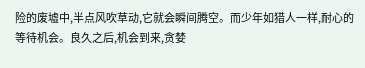险的废墟中,半点风吹草动,它就会瞬间腾空。而少年如猎人一样,耐心的等待机会。良久之后,机会到来,贪婪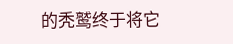的秃鹫终于将它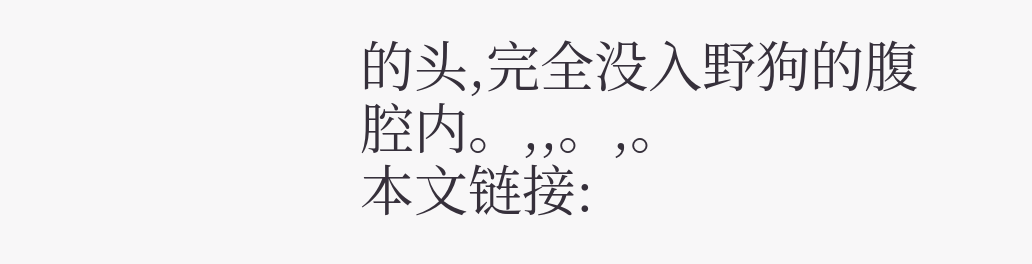的头,完全没入野狗的腹腔内。,,。,。
本文链接: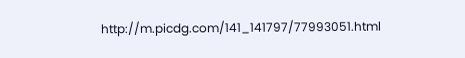http://m.picdg.com/141_141797/77993051.html